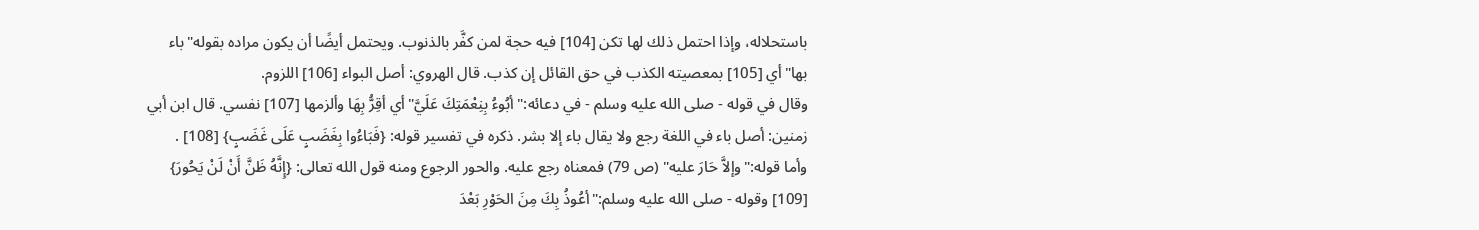باستحلاله، وإذا احتمل ذلك لها تكن [104] فيه حجة لمن كفَّر بالذنوب. ويحتمل أيضًا أن يكون مراده بقوله"باء بها"أي [105] بمعصيته الكذب في حق القائل إن كذب. قال الهروي: أصل البواء [106] اللزوم.
وقال في قوله - صلى الله عليه وسلم - في دعائه:"أبُوءُ بِنِعْمَتِكَ عَلَيَّ"أي أقِرُّ بِهَا وألزمها [107] نفسي. قال ابن أبي زمنين: أصل باء في اللغة رجع ولا يقال باء إلا بشر. ذكره في تفسير قوله: {فَبَاءُوا بِغَضَبٍ عَلَى غَضَبٍ} [108] .
وأما قوله:"وإلاَّ حَارَ عليه" (ص 79) فمعناه رجع عليه. والحور الرجوع ومنه قول الله تعالى: {إِنَّهُ ظَنَّ أَنْ لَنْ يَحُورَ} [109] وقوله - صلى الله عليه وسلم:"أعُوذُ بِكَ مِنَ الحَوْرِ بَعْدَ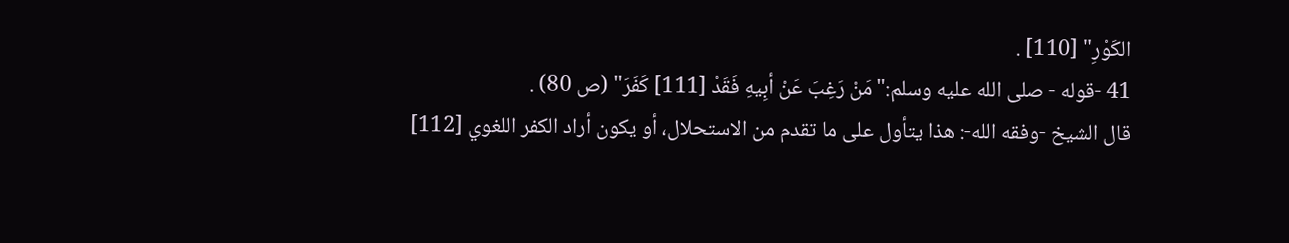الكَوْرِ" [110] .
41 -قوله - صلى الله عليه وسلم:"مَنْ رَغِبَ عَنْ أبِيهِ فَقَدْ [111] كَفَرَ" (ص 80) .
قال الشيخ -وفقه الله-: هذا يتأول على ما تقدم من الاستحلال، أو يكون أراد الكفر اللغوي [112]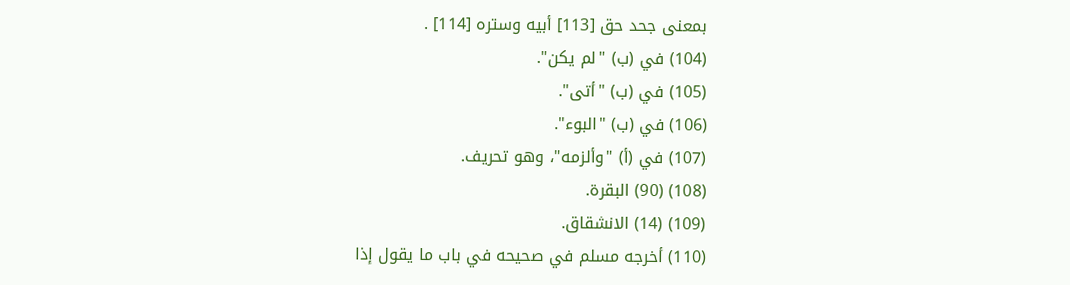بمعنى جحد حق [113] أبيه وستره [114] .
(104) في (ب) "لم يكن".
(105) في (ب) "أتى".
(106) في (ب) "البوء".
(107) في (أ) "وألزمه"، وهو تحريف.
(108) (90) البقرة.
(109) (14) الانشقاق.
(110) أخرجه مسلم في صحيحه في باب ما يقول إذا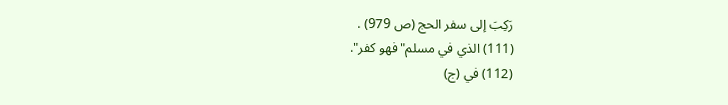رَكِبَ إلى سفر الحج (ص 979) .
(111) الذي في مسلم"فهو كفر".
(112) في (ج)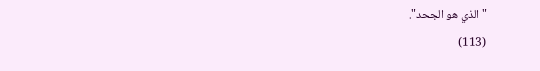"الذي هو الجحد".
(113)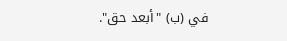في (ب) "أبعد حق".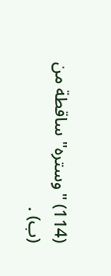(114) "وستره"ساقطة من (ب) .